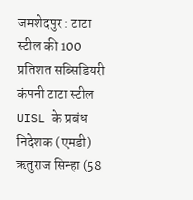जमशेदपुर : टाटा स्टील की 100 प्रतिशत सब्सिडियरी कंपनी टाटा स्टील UISL के प्रबंध निदेशक (एमडी) ऋतुराज सिन्हा (58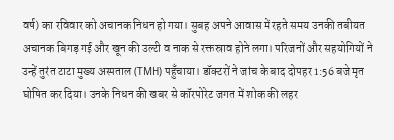वर्ष) का रविवार को अचानक निधन हो गया। सुबह अपने आवास में रहते समय उनकी तबीयत अचानक बिगड़ गई और खून की उल्टी व नाक से रक्तस्राव होने लगा। परिजनों और सहयोगियों ने उन्हें तुरंत टाटा मुख्य अस्पताल (TMH) पहुँचाया। डॉक्टरों ने जांच के बाद दोपहर 1:56 बजे मृत घोषित कर दिया। उनके निधन की खबर से कॉरपोरेट जगत में शोक की लहर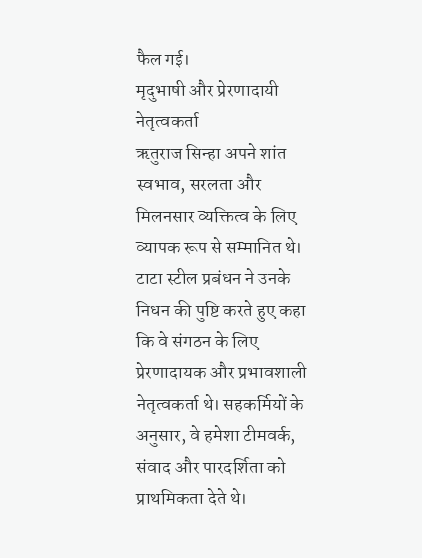फैल गई।
मृदुभाषी और प्रेरणादायी नेतृत्वकर्ता
ऋतुराज सिन्हा अपने शांत स्वभाव, सरलता और मिलनसार व्यक्तित्व के लिए व्यापक रूप से सम्मानित थे। टाटा स्टील प्रबंधन ने उनके निधन की पुष्टि करते हुए कहा कि वे संगठन के लिए प्रेरणादायक और प्रभावशाली नेतृत्वकर्ता थे। सहकर्मियों के अनुसार, वे हमेशा टीमवर्क, संवाद और पारदर्शिता को प्राथमिकता देते थे।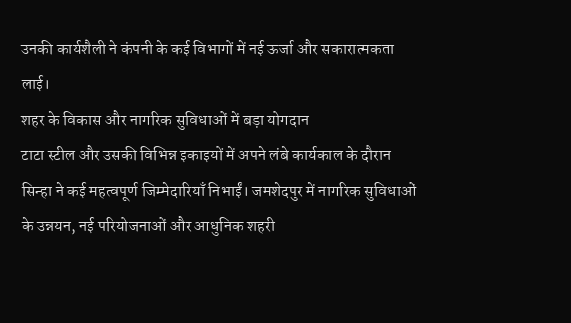उनकी कार्यशैली ने कंपनी के कई विभागों में नई ऊर्जा और सकारात्मकता लाई।
शहर के विकास और नागरिक सुविधाओं में बड़ा योगदान
टाटा स्टील और उसकी विभिन्न इकाइयों में अपने लंबे कार्यकाल के दौरान सिन्हा ने कई महत्वपूर्ण जिम्मेदारियाँ निभाईं। जमशेदपुर में नागरिक सुविधाओं के उन्नयन, नई परियोजनाओं और आधुनिक शहरी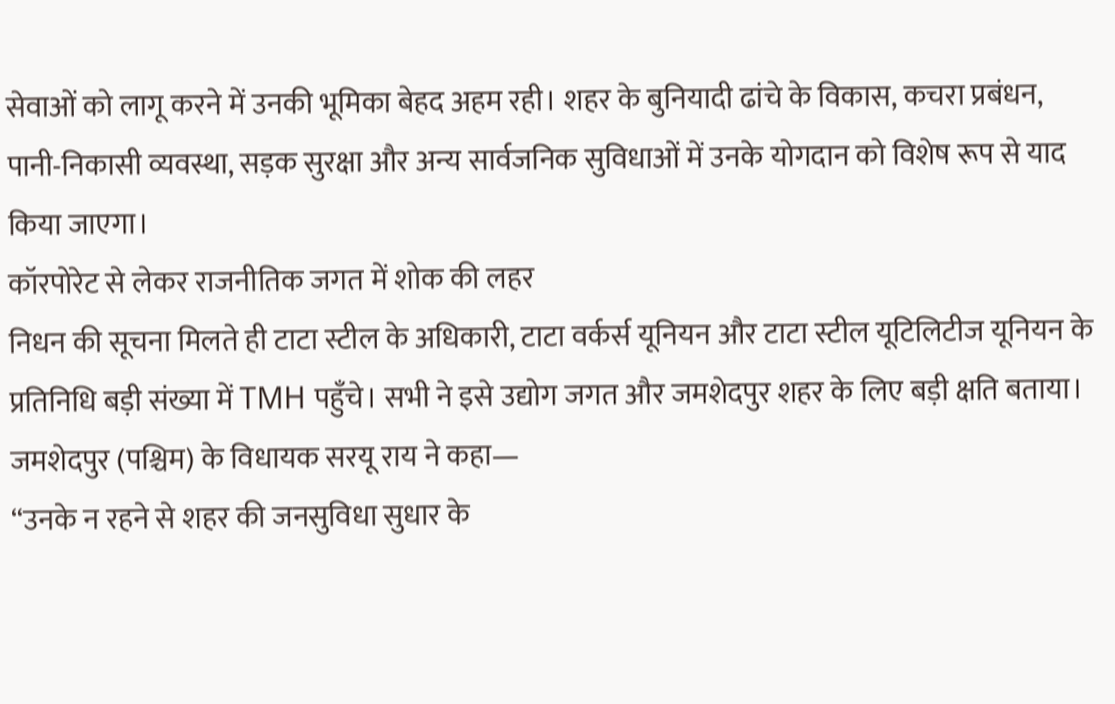सेवाओं को लागू करने में उनकी भूमिका बेहद अहम रही। शहर के बुनियादी ढांचे के विकास, कचरा प्रबंधन, पानी-निकासी व्यवस्था, सड़क सुरक्षा और अन्य सार्वजनिक सुविधाओं में उनके योगदान को विशेष रूप से याद किया जाएगा।
कॉरपोरेट से लेकर राजनीतिक जगत में शोक की लहर
निधन की सूचना मिलते ही टाटा स्टील के अधिकारी, टाटा वर्कर्स यूनियन और टाटा स्टील यूटिलिटीज यूनियन के प्रतिनिधि बड़ी संख्या में TMH पहुँचे। सभी ने इसे उद्योग जगत और जमशेदपुर शहर के लिए बड़ी क्षति बताया।
जमशेदपुर (पश्चिम) के विधायक सरयू राय ने कहा—
“उनके न रहने से शहर की जनसुविधा सुधार के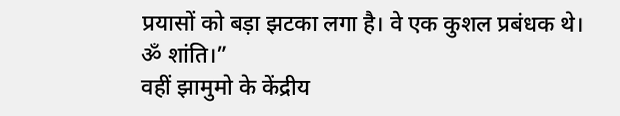प्रयासों को बड़ा झटका लगा है। वे एक कुशल प्रबंधक थे। ॐ शांति।”
वहीं झामुमो के केंद्रीय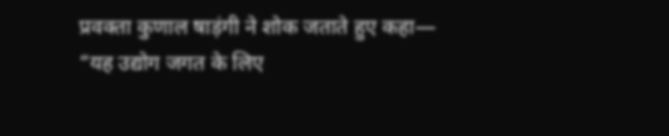प्रवक्ता कुणाल षाड़ंगी ने शोक जताते हुए कहा—
“यह उद्योग जगत के लिए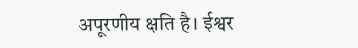अपूरणीय क्षति है। ईश्वर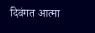दिवंगत आत्मा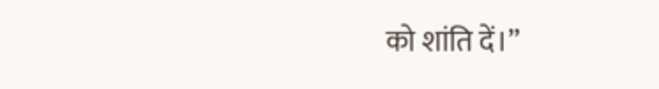को शांति दें।”